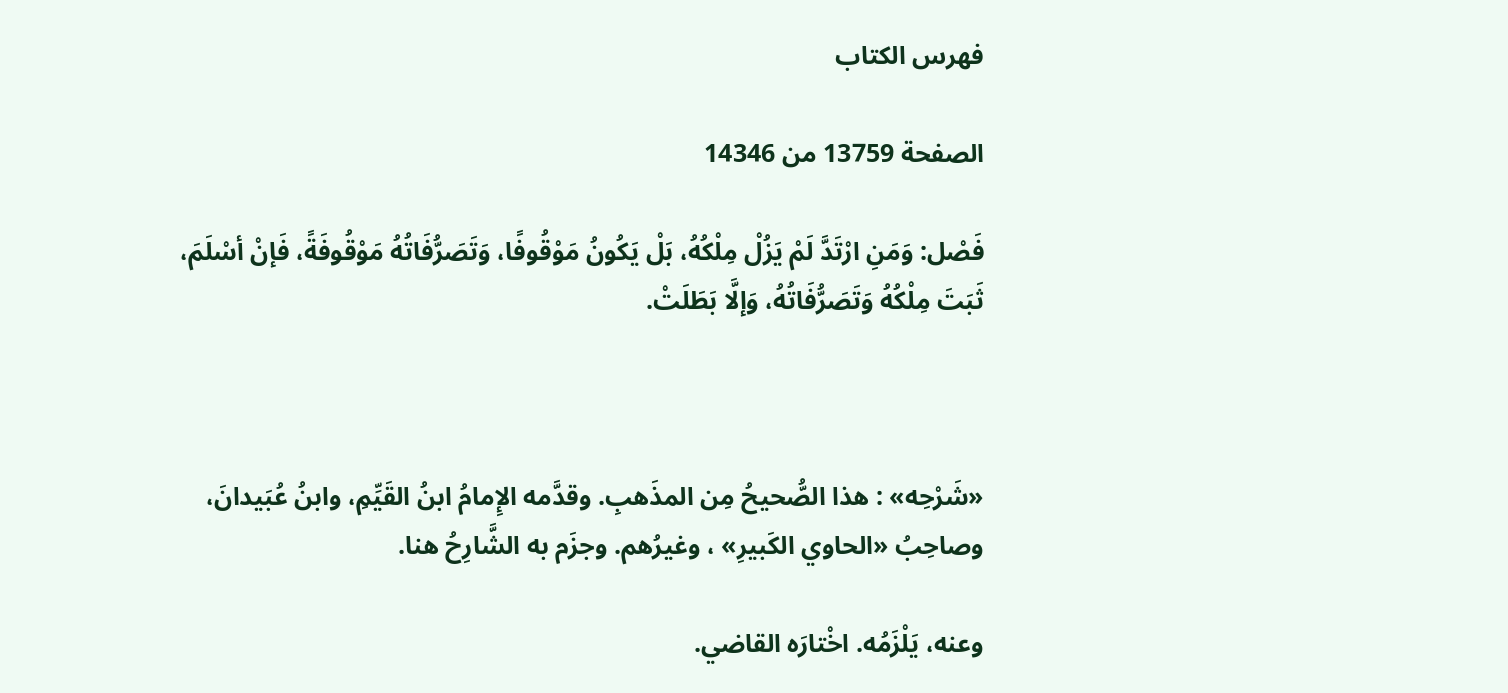فهرس الكتاب

الصفحة 13759 من 14346

فَصْل: وَمَنِ ارْتَدَّ لَمْ يَزُلْ مِلْكُهُ، بَلْ يَكُونُ مَوْقُوفًا، وَتَصَرُّفَاتُهُ مَوْقُوفَةً، فَإنْ أسْلَمَ، ثَبَتَ مِلْكُهُ وَتَصَرُّفَاتُهُ، وَإلَّا بَطَلَتْ.



«شَرْحِه» : هذا الصُّحيحُ مِن المذَهبِ. وقدَّمه الإِمامُ ابنُ القَيِّمِ، وابنُ عُبَيدانَ، وصاحِبُ «الحاوي الكَبيرِ» ، وغيرُهم. وجزَم به الشَّارِحُ هنا.

وعنه، يَلْزَمُه. اخْتارَه القاضي.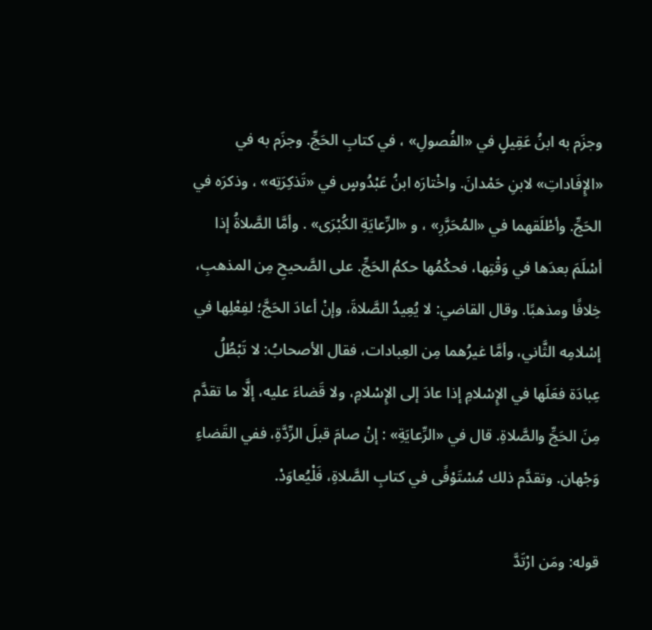وجزَم به ابنُ عَقِيلٍ في «الفُصولِ» ، في كتابِ الحَجِّ. وجزَم به في «الإِفَاداتِ» لابنِ حَمْدانَ. واخْتارَه ابنُ عَبْدُوسٍ في «تَذكِرَتِه» ، وذكرَه في الحَجِّ. وأطْلَقهما في «المُحَرَّرِ» ، و «الرِّعايَةِ الكُبْرَى» . وأمَّا الصَّلاةُ إذا أسْلَمَ بعدَها في وَقْتِها، فحكْمُها حكمُ الحَجِّ. على الصَّحيحِ مِن المذهبِ، خِلافًا ومذهبًا. وقال القاضي: لا يُعِيدُ الصَّلاةَ، وإنْ أعادَ الحَجَّ؛ لفِعْلِها في إسْلامِه الثَّاني، وأمَّا غيرُهما مِن العِبادات، فقال الأصحابُ: لا تَبْطُلُ عِبادَة فعَلَها في الإِسْلامِ إذا عادَ إلى الإِسْلامِ، ولا قَضاءَ عليه، إلَّا ما تقدَّم مِنَ الحَجِّ والصَّلاةِ. قال في «الرِّعايَةِ» : إنْ صامَ قبلَ الرِّدَّةِ، ففي القَضاءِ وَجْهان. وتقدَّم ذلك مُسْتَوْفًى في كتابِ الصَّلاةِ، فَلْيُعاوَدْ.

قوله: ومَن ارْتَدَّ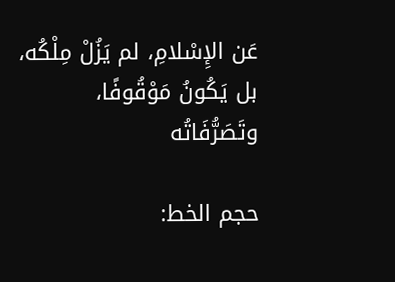عَن الإِسْلامِ، لم يَزُلْ مِلْكُه، بل يَكُونُ مَوْقُوفًا، وتَصَرُّفَاتُه

حجم الخط: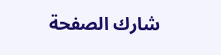شارك الصفحة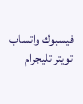فيسبوك واتساب تويتر تليجرام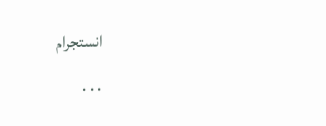انستجرام
. . .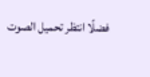فضلًا انتظر تحميل الصوت